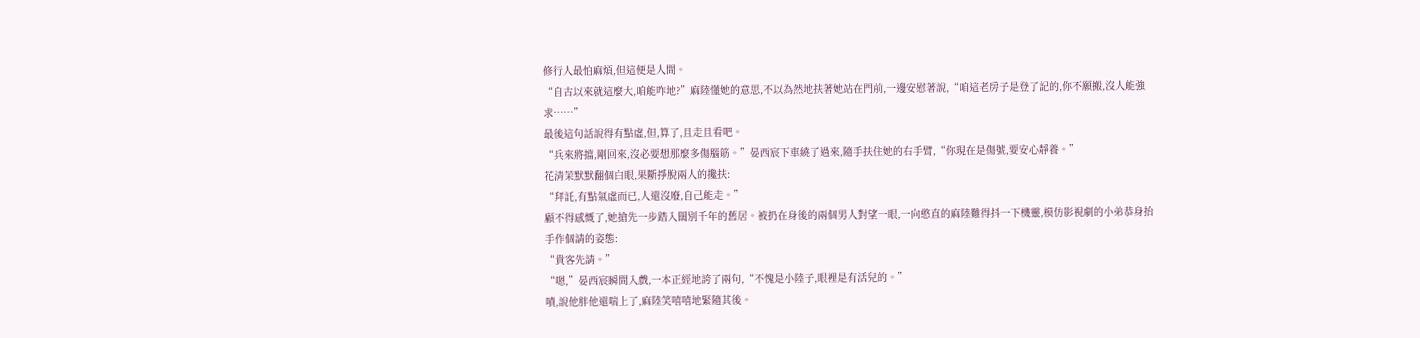修行人最怕麻煩,但這便是人間。
“自古以來就這麼大,咱能咋地?”麻陸懂她的意思,不以為然地扶著她站在門前,一邊安慰著說,“咱這老房子是登了記的,你不願搬,沒人能強求……”
最後這句話說得有點虛,但,算了,且走且看吧。
“兵來將擋,剛回來,沒必要想那麼多傷腦筋。”晏西宸下車繞了過來,隨手扶住她的右手臂,“你現在是傷號,要安心靜養。”
花清茉默默翻個白眼,果斷掙脫兩人的攙扶:
“拜託,有點氣虛而已,人還沒廢,自己能走。”
顧不得感慨了,她搶先一步踏入闊別千年的舊居。被扔在身後的兩個男人對望一眼,一向憨直的麻陸難得抖一下機靈,模仿影視劇的小弟恭身抬手作個請的姿態:
“貴客先請。”
“嗯,”晏西宸瞬間入戲,一本正經地誇了兩句,“不愧是小陸子,眼裡是有活兒的。”
嘖,說他胖他還喘上了,麻陸笑嘻嘻地緊隨其後。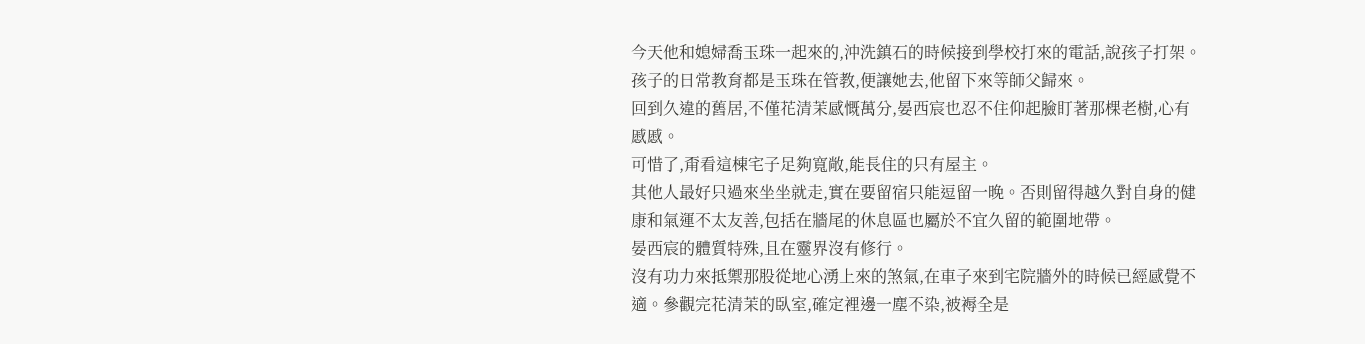今天他和媳婦喬玉珠一起來的,沖洗鎮石的時候接到學校打來的電話,說孩子打架。孩子的日常教育都是玉珠在管教,便讓她去,他留下來等師父歸來。
回到久違的舊居,不僅花清茉感慨萬分,晏西宸也忍不住仰起臉盯著那棵老樹,心有慼慼。
可惜了,甭看這棟宅子足夠寬敞,能長住的只有屋主。
其他人最好只過來坐坐就走,實在要留宿只能逗留一晚。否則留得越久對自身的健康和氣運不太友善,包括在牆尾的休息區也屬於不宜久留的範圍地帶。
晏西宸的體質特殊,且在靈界沒有修行。
沒有功力來抵禦那股從地心湧上來的煞氣,在車子來到宅院牆外的時候已經感覺不適。參觀完花清茉的臥室,確定裡邊一塵不染,被褥全是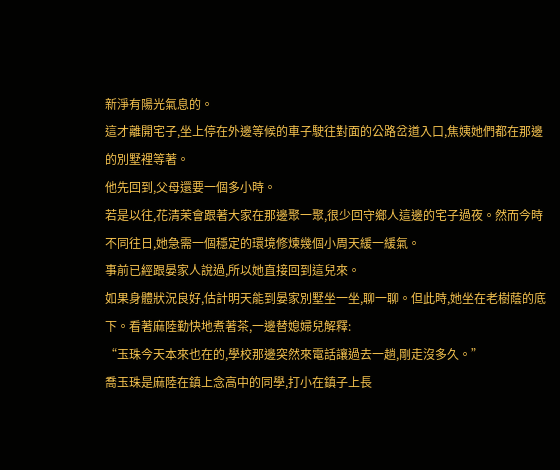新淨有陽光氣息的。
這才離開宅子,坐上停在外邊等候的車子駛往對面的公路岔道入口,焦姨她們都在那邊的別墅裡等著。
他先回到,父母還要一個多小時。
若是以往,花清茉會跟著大家在那邊聚一聚,很少回守鄉人這邊的宅子過夜。然而今時不同往日,她急需一個穩定的環境修煉幾個小周天緩一緩氣。
事前已經跟晏家人說過,所以她直接回到這兒來。
如果身體狀況良好,估計明天能到晏家別墅坐一坐,聊一聊。但此時,她坐在老樹蔭的底下。看著麻陸勤快地煮著茶,一邊替媳婦兒解釋:
“玉珠今天本來也在的,學校那邊突然來電話讓過去一趟,剛走沒多久。”
喬玉珠是麻陸在鎮上念高中的同學,打小在鎮子上長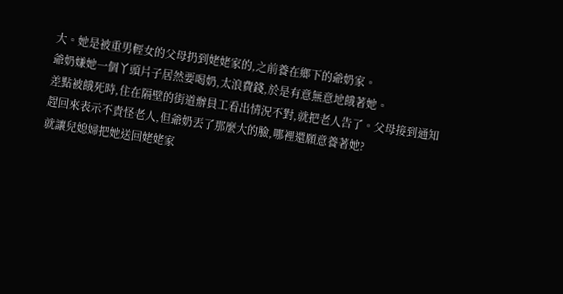大。她是被重男輕女的父母扔到姥姥家的,之前養在鄉下的爺奶家。
爺奶嫌她一個丫頭片子居然要喝奶,太浪費錢,於是有意無意地餓著她。
差點被餓死時,住在隔壁的街道辦員工看出情況不對,就把老人告了。父母接到通知趕回來表示不責怪老人,但爺奶丟了那麼大的臉,哪裡還願意養著她?
就讓兒媳婦把她送回姥姥家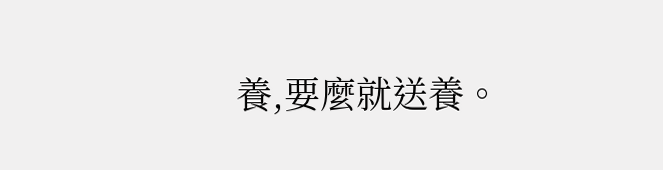養,要麼就送養。